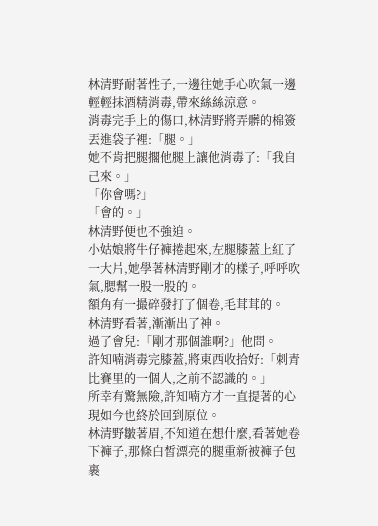林清野耐著性子,一邊往她手心吹氣一邊輕輕抹酒精消毒,帶來絲絲涼意。
消毒完手上的傷口,林清野將弄髒的棉簽丟進袋子裡:「腿。」
她不肯把腿擱他腿上讓他消毒了:「我自己來。」
「你會嗎?」
「會的。」
林清野便也不強迫。
小姑娘將牛仔褲捲起來,左腿膝蓋上紅了一大片,她學著林清野剛才的樣子,呼呼吹氣,腮幫一股一股的。
額角有一撮碎發打了個卷,毛茸茸的。
林清野看著,漸漸出了神。
過了會兒:「剛才那個誰啊?」他問。
許知喃消毒完膝蓋,將東西收拾好:「刺青比賽里的一個人,之前不認識的。」
所幸有驚無險,許知喃方才一直提著的心現如今也終於回到原位。
林清野皺著眉,不知道在想什麼,看著她卷下褲子,那條白皙漂亮的腿重新被褲子包裹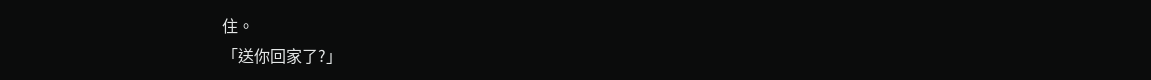住。
「送你回家了?」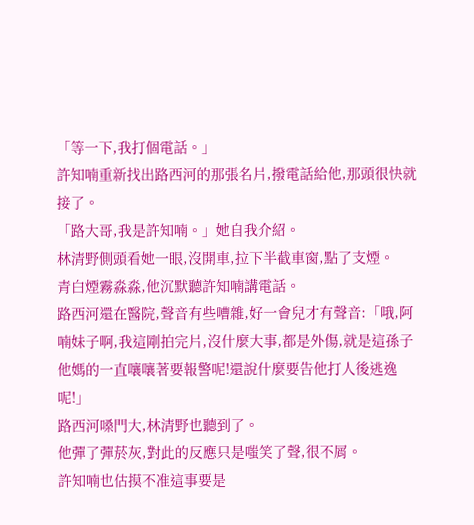「等一下,我打個電話。」
許知喃重新找出路西河的那張名片,撥電話給他,那頭很快就接了。
「路大哥,我是許知喃。」她自我介紹。
林清野側頭看她一眼,沒開車,拉下半截車窗,點了支煙。
青白煙霧淼淼,他沉默聽許知喃講電話。
路西河還在醫院,聲音有些嘈雜,好一會兒才有聲音:「哦,阿喃妹子啊,我這剛拍完片,沒什麼大事,都是外傷,就是這孫子他媽的一直嚷嚷著要報警呢!還說什麼要告他打人後逃逸呢!」
路西河嗓門大,林清野也聽到了。
他彈了彈菸灰,對此的反應只是嗤笑了聲,很不屑。
許知喃也估摸不准這事要是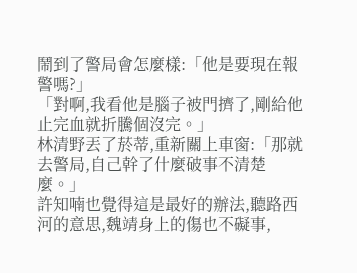鬧到了警局會怎麼樣:「他是要現在報警嗎?」
「對啊,我看他是腦子被門擠了,剛給他止完血就折騰個沒完。」
林清野丟了菸蒂,重新關上車窗:「那就去警局,自己幹了什麼破事不清楚麼。」
許知喃也覺得這是最好的辦法,聽路西河的意思,魏靖身上的傷也不礙事,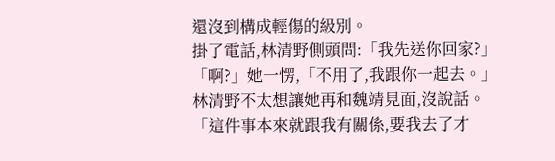還沒到構成輕傷的級別。
掛了電話,林清野側頭問:「我先送你回家?」
「啊?」她一愣,「不用了,我跟你一起去。」
林清野不太想讓她再和魏靖見面,沒說話。
「這件事本來就跟我有關係,要我去了才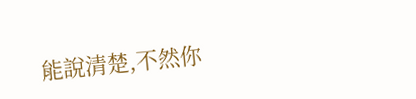能說清楚,不然你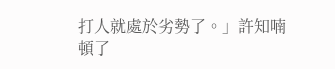打人就處於劣勢了。」許知喃頓了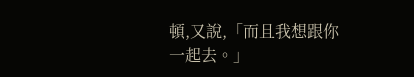頓,又說,「而且我想跟你一起去。」